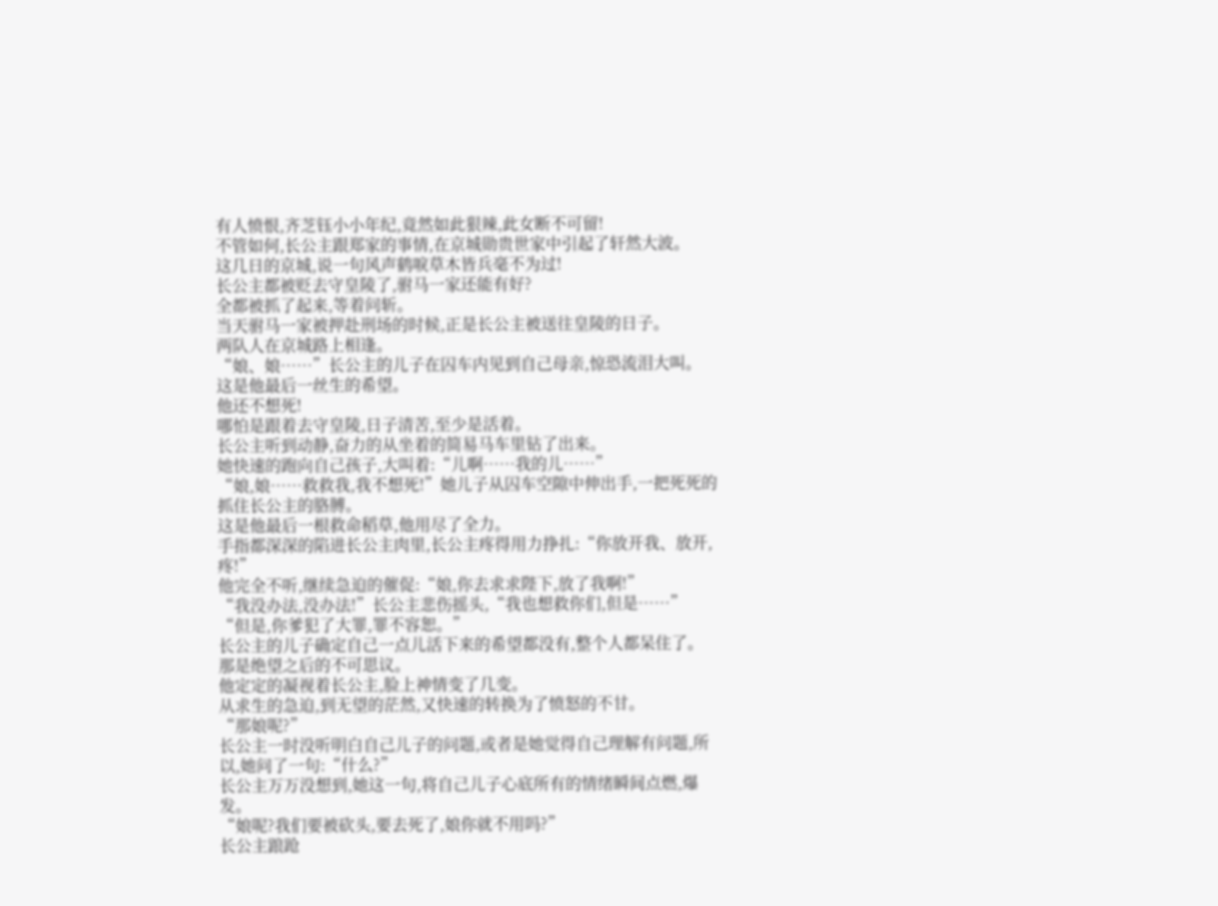有人愤恨,齐芝钰小小年纪,竟然如此狠辣,此女断不可留!
不管如何,长公主跟郑家的事情,在京城勋贵世家中引起了轩然大波。
这几日的京城,说一句风声鹤唳草木皆兵毫不为过!
长公主都被贬去守皇陵了,驸马一家还能有好?
全都被抓了起来,等着问斩。
当天驸马一家被押赴刑场的时候,正是长公主被送往皇陵的日子。
两队人在京城路上相逢。
“娘、娘……”长公主的儿子在囚车内见到自己母亲,惊恐流泪大叫。
这是他最后一丝生的希望。
他还不想死!
哪怕是跟着去守皇陵,日子清苦,至少是活着。
长公主听到动静,奋力的从坐着的简易马车里钻了出来。
她快速的跑向自己孩子,大叫着:“儿啊……我的儿……”
“娘,娘……救救我,我不想死!”她儿子从囚车空隙中伸出手,一把死死的抓住长公主的胳膊。
这是他最后一根救命稻草,他用尽了全力。
手指都深深的陷进长公主肉里,长公主疼得用力挣扎:“你放开我、放开,疼!”
他完全不听,继续急迫的催促:“娘,你去求求陛下,放了我啊!”
“我没办法,没办法!”长公主悲伤摇头,“我也想救你们,但是……”
“但是,你爹犯了大罪,罪不容恕。”
长公主的儿子确定自己一点儿活下来的希望都没有,整个人都呆住了。
那是绝望之后的不可思议。
他定定的凝视着长公主,脸上神情变了几变。
从求生的急迫,到无望的茫然,又快速的转换为了愤怒的不甘。
“那娘呢?”
长公主一时没听明白自己儿子的问题,或者是她觉得自己理解有问题,所以,她问了一句:“什么?”
长公主万万没想到,她这一句,将自己儿子心底所有的情绪瞬间点燃,爆发。
“娘呢?我们要被砍头,要去死了,娘你就不用吗?”
长公主踉跄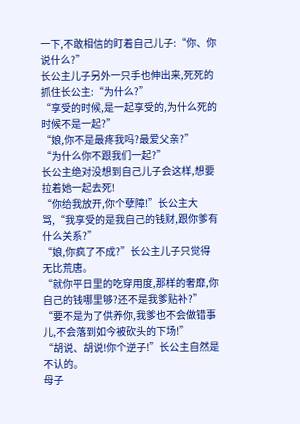一下,不敢相信的盯着自己儿子:“你、你说什么?”
长公主儿子另外一只手也伸出来,死死的抓住长公主:“为什么?”
“享受的时候,是一起享受的,为什么死的时候不是一起?”
“娘,你不是最疼我吗?最爱父亲?”
“为什么你不跟我们一起?”
长公主绝对没想到自己儿子会这样,想要拉着她一起去死!
“你给我放开,你个孽障!”长公主大骂,“我享受的是我自己的钱财,跟你爹有什么关系?”
“娘,你疯了不成?”长公主儿子只觉得无比荒唐。
“就你平日里的吃穿用度,那样的奢靡,你自己的钱哪里够?还不是我爹贴补?”
“要不是为了供养你,我爹也不会做错事儿,不会落到如今被砍头的下场!”
“胡说、胡说!你个逆子!”长公主自然是不认的。
母子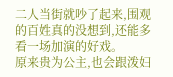二人当街就吵了起来,围观的百姓真的没想到,还能多看一场加演的好戏。
原来贵为公主,也会跟泼妇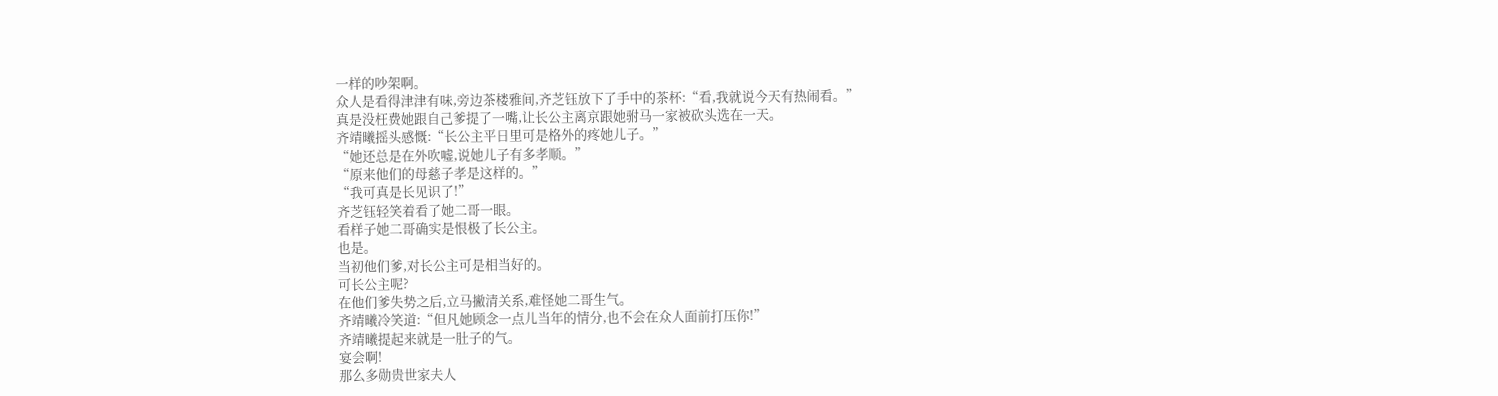一样的吵架啊。
众人是看得津津有味,旁边茶楼雅间,齐芝钰放下了手中的茶杯:“看,我就说今天有热闹看。”
真是没枉费她跟自己爹提了一嘴,让长公主离京跟她驸马一家被砍头选在一天。
齐靖曦摇头感慨:“长公主平日里可是格外的疼她儿子。”
“她还总是在外吹嘘,说她儿子有多孝顺。”
“原来他们的母慈子孝是这样的。”
“我可真是长见识了!”
齐芝钰轻笑着看了她二哥一眼。
看样子她二哥确实是恨极了长公主。
也是。
当初他们爹,对长公主可是相当好的。
可长公主呢?
在他们爹失势之后,立马撇清关系,难怪她二哥生气。
齐靖曦冷笑道:“但凡她顾念一点儿当年的情分,也不会在众人面前打压你!”
齐靖曦提起来就是一肚子的气。
宴会啊!
那么多勋贵世家夫人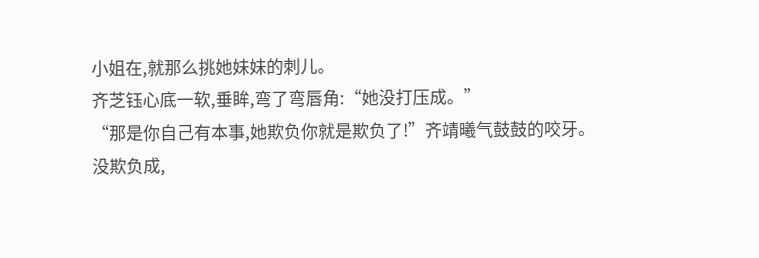小姐在,就那么挑她妹妹的刺儿。
齐芝钰心底一软,垂眸,弯了弯唇角:“她没打压成。”
“那是你自己有本事,她欺负你就是欺负了!”齐靖曦气鼓鼓的咬牙。
没欺负成,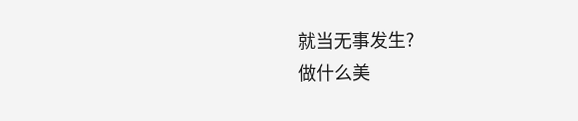就当无事发生?
做什么美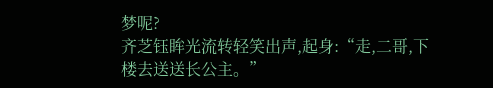梦呢?
齐芝钰眸光流转轻笑出声,起身:“走,二哥,下楼去送送长公主。”